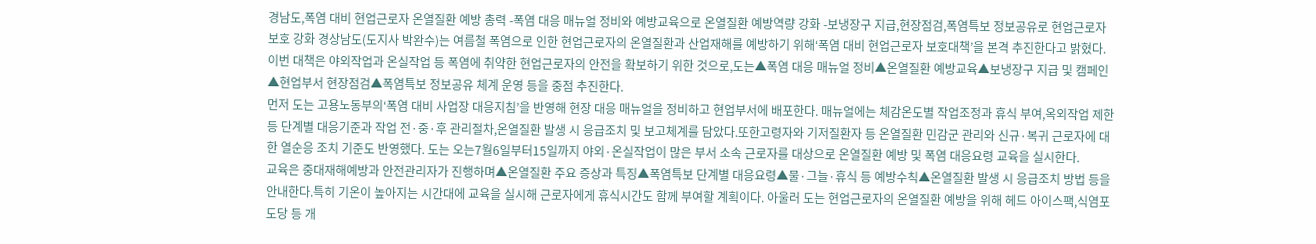경남도,폭염 대비 현업근로자 온열질환 예방 총력 -폭염 대응 매뉴얼 정비와 예방교육으로 온열질환 예방역량 강화 -보냉장구 지급,현장점검,폭염특보 정보공유로 현업근로자 보호 강화 경상남도(도지사 박완수)는 여름철 폭염으로 인한 현업근로자의 온열질환과 산업재해를 예방하기 위해‘폭염 대비 현업근로자 보호대책’을 본격 추진한다고 밝혔다. 이번 대책은 야외작업과 온실작업 등 폭염에 취약한 현업근로자의 안전을 확보하기 위한 것으로,도는▲폭염 대응 매뉴얼 정비▲온열질환 예방교육▲보냉장구 지급 및 캠페인▲현업부서 현장점검▲폭염특보 정보공유 체계 운영 등을 중점 추진한다.
먼저 도는 고용노동부의‘폭염 대비 사업장 대응지침’을 반영해 현장 대응 매뉴얼을 정비하고 현업부서에 배포한다. 매뉴얼에는 체감온도별 작업조정과 휴식 부여,옥외작업 제한 등 단계별 대응기준과 작업 전·중·후 관리절차,온열질환 발생 시 응급조치 및 보고체계를 담았다.또한고령자와 기저질환자 등 온열질환 민감군 관리와 신규·복귀 근로자에 대한 열순응 조치 기준도 반영했다. 도는 오는7월6일부터15일까지 야외·온실작업이 많은 부서 소속 근로자를 대상으로 온열질환 예방 및 폭염 대응요령 교육을 실시한다.
교육은 중대재해예방과 안전관리자가 진행하며▲온열질환 주요 증상과 특징▲폭염특보 단계별 대응요령▲물·그늘·휴식 등 예방수칙▲온열질환 발생 시 응급조치 방법 등을 안내한다.특히 기온이 높아지는 시간대에 교육을 실시해 근로자에게 휴식시간도 함께 부여할 계획이다. 아울러 도는 현업근로자의 온열질환 예방을 위해 헤드 아이스팩,식염포도당 등 개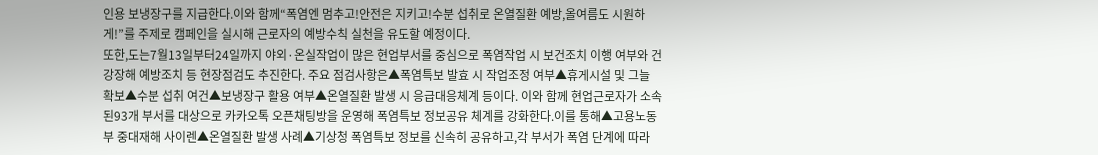인용 보냉장구를 지급한다.이와 함께“폭염엔 멈추고!안전은 지키고!수분 섭취로 온열질환 예방,올여름도 시원하게!”를 주제로 캠페인을 실시해 근로자의 예방수칙 실천을 유도할 예정이다.
또한,도는7월13일부터24일까지 야외·온실작업이 많은 현업부서를 중심으로 폭염작업 시 보건조치 이행 여부와 건강장해 예방조치 등 현장점검도 추진한다. 주요 점검사항은▲폭염특보 발효 시 작업조정 여부▲휴게시설 및 그늘 확보▲수분 섭취 여건▲보냉장구 활용 여부▲온열질환 발생 시 응급대응체계 등이다. 이와 함께 현업근로자가 소속된93개 부서를 대상으로 카카오톡 오픈채팅방을 운영해 폭염특보 정보공유 체계를 강화한다.이를 통해▲고용노동부 중대재해 사이렌▲온열질환 발생 사례▲기상청 폭염특보 정보를 신속히 공유하고,각 부서가 폭염 단계에 따라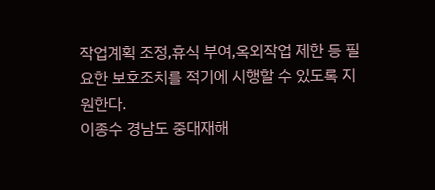작업계획 조정,휴식 부여,옥외작업 제한 등 필요한 보호조치를 적기에 시행할 수 있도록 지원한다.
이종수 경남도 중대재해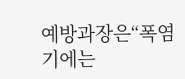예방과장은“폭염기에는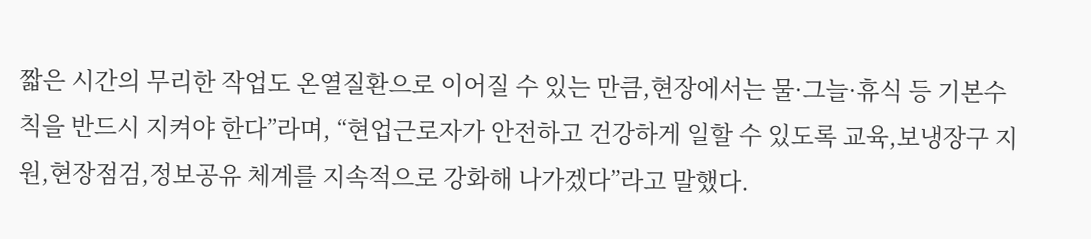짧은 시간의 무리한 작업도 온열질환으로 이어질 수 있는 만큼,현장에서는 물·그늘·휴식 등 기본수칙을 반드시 지켜야 한다”라며, “현업근로자가 안전하고 건강하게 일할 수 있도록 교육,보냉장구 지원,현장점검,정보공유 체계를 지속적으로 강화해 나가겠다”라고 말했다.